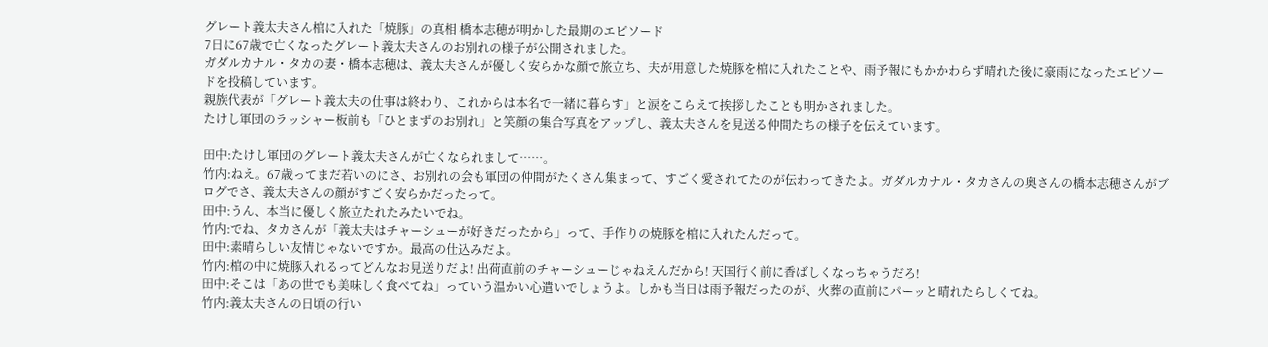グレート義太夫さん棺に入れた「焼豚」の真相 橋本志穂が明かした最期のエピソード
7日に67歳で亡くなったグレート義太夫さんのお別れの様子が公開されました。
ガダルカナル・タカの妻・橋本志穂は、義太夫さんが優しく安らかな顔で旅立ち、夫が用意した焼豚を棺に入れたことや、雨予報にもかかわらず晴れた後に豪雨になったエピソードを投稿しています。
親族代表が「グレート義太夫の仕事は終わり、これからは本名で一緒に暮らす」と涙をこらえて挨拶したことも明かされました。
たけし軍団のラッシャー板前も「ひとまずのお別れ」と笑顔の集合写真をアップし、義太夫さんを見送る仲間たちの様子を伝えています。

田中:たけし軍団のグレート義太夫さんが亡くなられまして……。
竹内:ねえ。67歳ってまだ若いのにさ、お別れの会も軍団の仲間がたくさん集まって、すごく愛されてたのが伝わってきたよ。ガダルカナル・タカさんの奥さんの橋本志穂さんがブログでさ、義太夫さんの顔がすごく安らかだったって。
田中:うん、本当に優しく旅立たれたみたいでね。
竹内:でね、タカさんが「義太夫はチャーシューが好きだったから」って、手作りの焼豚を棺に入れたんだって。
田中:素晴らしい友情じゃないですか。最高の仕込みだよ。
竹内:棺の中に焼豚入れるってどんなお見送りだよ! 出荷直前のチャーシューじゃねえんだから! 天国行く前に香ばしくなっちゃうだろ!
田中:そこは「あの世でも美味しく食べてね」っていう温かい心遣いでしょうよ。しかも当日は雨予報だったのが、火葬の直前にパーッと晴れたらしくてね。
竹内:義太夫さんの日頃の行い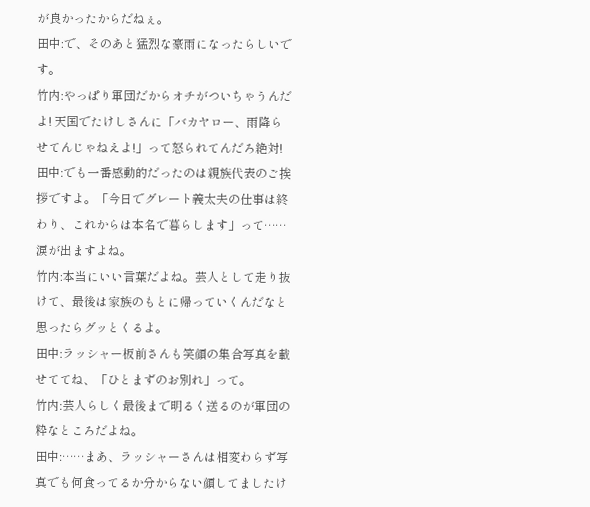が良かったからだねぇ。
田中:で、そのあと猛烈な豪雨になったらしいです。
竹内:やっぱり軍団だからオチがついちゃうんだよ! 天国でたけしさんに「バカヤロー、雨降らせてんじゃねえよ!」って怒られてんだろ絶対!
田中:でも一番感動的だったのは親族代表のご挨拶ですよ。「今日でグレート義太夫の仕事は終わり、これからは本名で暮らします」って……涙が出ますよね。
竹内:本当にいい言葉だよね。芸人として走り抜けて、最後は家族のもとに帰っていくんだなと思ったらグッとくるよ。
田中:ラッシャー板前さんも笑顔の集合写真を載せててね、「ひとまずのお別れ」って。
竹内:芸人らしく最後まで明るく送るのが軍団の粋なところだよね。
田中:……まあ、ラッシャーさんは相変わらず写真でも何食ってるか分からない顔してましたけ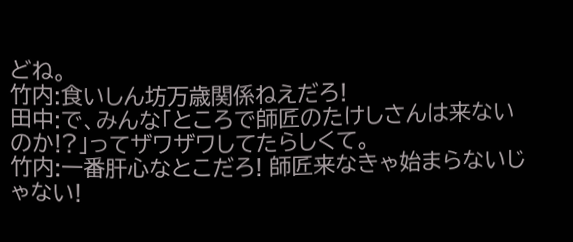どね。
竹内:食いしん坊万歳関係ねえだろ!
田中:で、みんな「ところで師匠のたけしさんは来ないのか!?」ってザワザワしてたらしくて。
竹内:一番肝心なとこだろ! 師匠来なきゃ始まらないじゃない!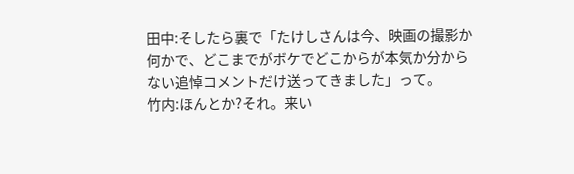田中:そしたら裏で「たけしさんは今、映画の撮影か何かで、どこまでがボケでどこからが本気か分からない追悼コメントだけ送ってきました」って。
竹内:ほんとか?それ。来い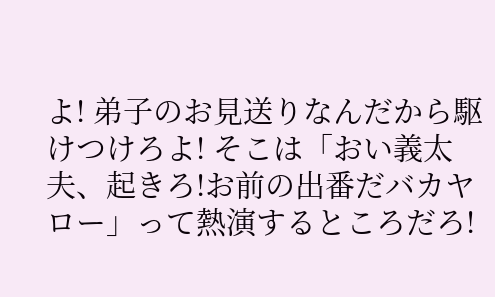よ! 弟子のお見送りなんだから駆けつけろよ! そこは「おい義太夫、起きろ!お前の出番だバカヤロー」って熱演するところだろ!